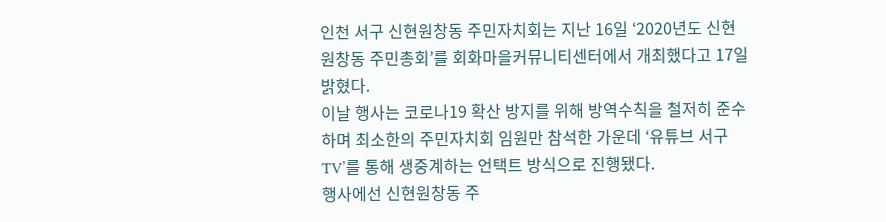인천 서구 신현원창동 주민자치회는 지난 16일 ‘2020년도 신현원창동 주민총회’를 회화마을커뮤니티센터에서 개최했다고 17일 밝혔다.
이날 행사는 코로나19 확산 방지를 위해 방역수칙을 철저히 준수하며 최소한의 주민자치회 임원만 참석한 가운데 ‘유튜브 서구TV’를 통해 생중계하는 언택트 방식으로 진행됐다.
행사에선 신현원창동 주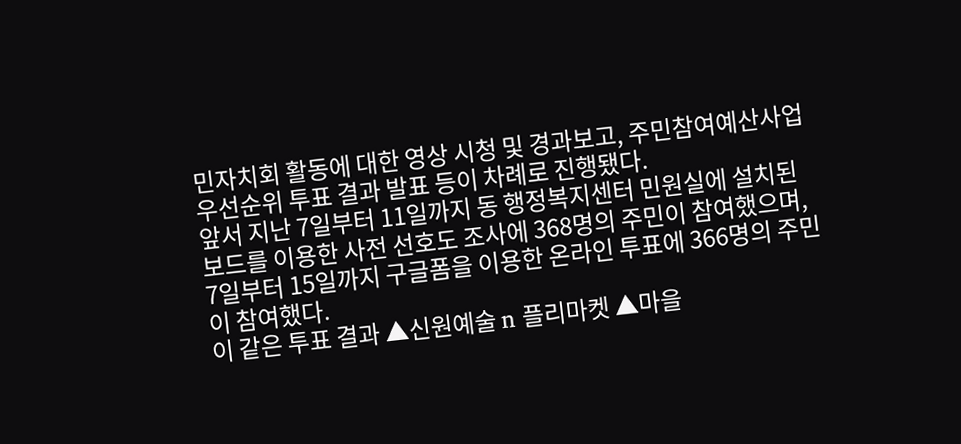민자치회 활동에 대한 영상 시청 및 경과보고, 주민참여예산사업 우선순위 투표 결과 발표 등이 차례로 진행됐다.
앞서 지난 7일부터 11일까지 동 행정복지센터 민원실에 설치된 보드를 이용한 사전 선호도 조사에 368명의 주민이 참여했으며, 7일부터 15일까지 구글폼을 이용한 온라인 투표에 366명의 주민이 참여했다.
이 같은 투표 결과 ▲신원예술 n 플리마켓 ▲마을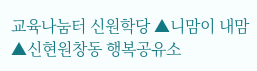교육나눔터 신원학당 ▲니맘이 내맘 ▲신현원창동 행복공유소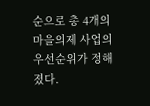순으로 총 4개의 마을의제 사업의 우선순위가 정해졌다.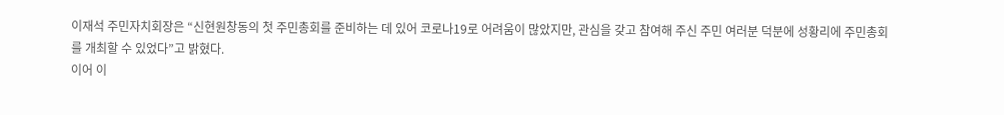이재석 주민자치회장은 “신현원창동의 첫 주민총회를 준비하는 데 있어 코로나19로 어려움이 많았지만, 관심을 갖고 참여해 주신 주민 여러분 덕분에 성황리에 주민총회를 개최할 수 있었다”고 밝혔다.
이어 이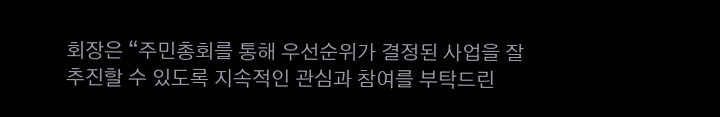회장은 “주민총회를 통해 우선순위가 결정된 사업을 잘 추진할 수 있도록 지속적인 관심과 참여를 부탁드린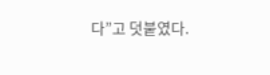다”고 덧붙였다.